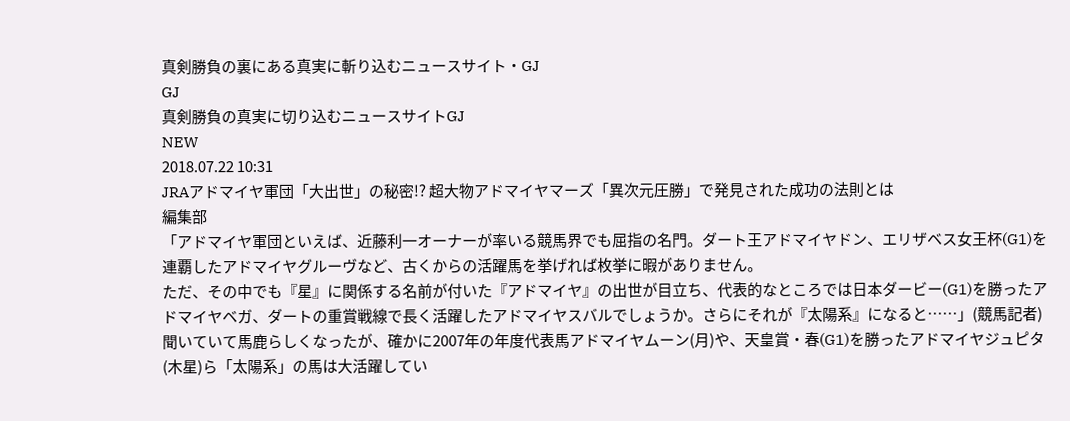真剣勝負の裏にある真実に斬り込むニュースサイト・GJ
GJ
真剣勝負の真実に切り込むニュースサイトGJ
NEW
2018.07.22 10:31
JRAアドマイヤ軍団「大出世」の秘密!? 超大物アドマイヤマーズ「異次元圧勝」で発見された成功の法則とは
編集部
「アドマイヤ軍団といえば、近藤利一オーナーが率いる競馬界でも屈指の名門。ダート王アドマイヤドン、エリザベス女王杯(G1)を連覇したアドマイヤグルーヴなど、古くからの活躍馬を挙げれば枚挙に暇がありません。
ただ、その中でも『星』に関係する名前が付いた『アドマイヤ』の出世が目立ち、代表的なところでは日本ダービー(G1)を勝ったアドマイヤベガ、ダートの重賞戦線で長く活躍したアドマイヤスバルでしょうか。さらにそれが『太陽系』になると……」(競馬記者)
聞いていて馬鹿らしくなったが、確かに2007年の年度代表馬アドマイヤムーン(月)や、天皇賞・春(G1)を勝ったアドマイヤジュピタ(木星)ら「太陽系」の馬は大活躍してい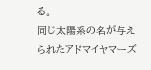る。
同じ太陽系の名が与えられたアドマイヤマーズ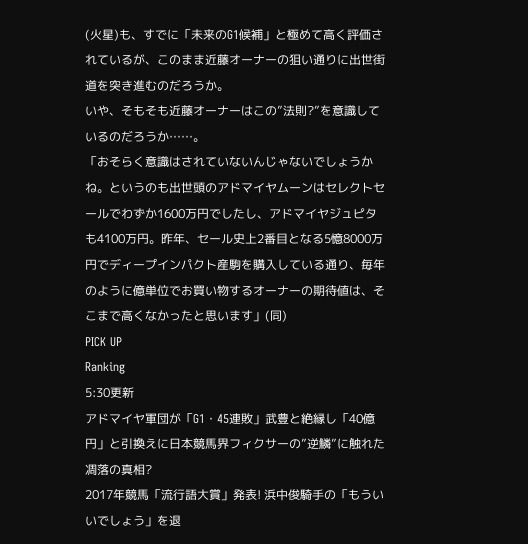(火星)も、すでに「未来のG1候補」と極めて高く評価されているが、このまま近藤オーナーの狙い通りに出世街道を突き進むのだろうか。
いや、そもそも近藤オーナーはこの”法則?”を意識しているのだろうか……。
「おそらく意識はされていないんじゃないでしょうかね。というのも出世頭のアドマイヤムーンはセレクトセールでわずか1600万円でしたし、アドマイヤジュピタも4100万円。昨年、セール史上2番目となる5憶8000万円でディープインパクト産駒を購入している通り、毎年のように億単位でお買い物するオーナーの期待値は、そこまで高くなかったと思います」(同)
PICK UP
Ranking
5:30更新
アドマイヤ軍団が「G1・45連敗」武豊と絶縁し「40億円」と引換えに日本競馬界フィクサーの”逆鱗”に触れた凋落の真相?
2017年競馬「流行語大賞」発表! 浜中俊騎手の「もういいでしょう」を退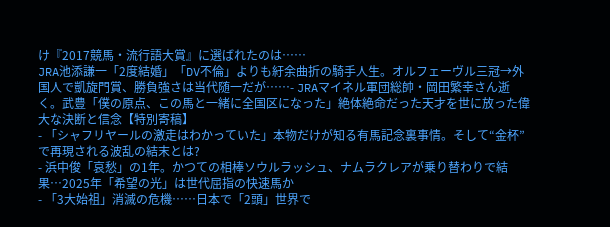け『2017競馬・流行語大賞』に選ばれたのは……
JRA池添謙一「2度結婚」「DV不倫」よりも紆余曲折の騎手人生。オルフェーヴル三冠→外国人で凱旋門賞、勝負強さは当代随一だが……- JRAマイネル軍団総帥・岡田繁幸さん逝く。武豊「僕の原点、この馬と一緒に全国区になった」絶体絶命だった天才を世に放った偉大な決断と信念【特別寄稿】
- 「シャフリヤールの激走はわかっていた」本物だけが知る有馬記念裏事情。そして“金杯”で再現される波乱の結末とは?
- 浜中俊「哀愁」の1年。かつての相棒ソウルラッシュ、ナムラクレアが乗り替わりで結果…2025年「希望の光」は世代屈指の快速馬か
- 「3大始祖」消滅の危機……日本で「2頭」世界で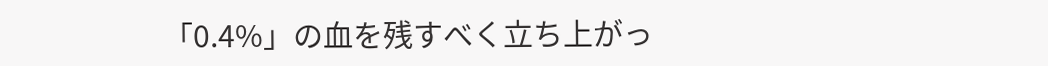「0.4%」の血を残すべく立ち上がっ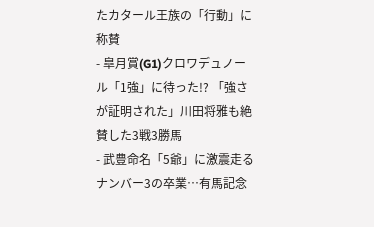たカタール王族の「行動」に称賛
- 皐月賞(G1)クロワデュノール「1強」に待った!? 「強さが証明された」川田将雅も絶賛した3戦3勝馬
- 武豊命名「5爺」に激震走るナンバー3の卒業…有馬記念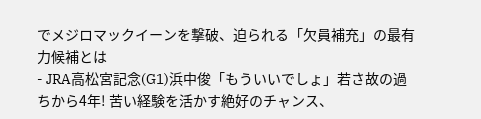でメジロマックイーンを撃破、迫られる「欠員補充」の最有力候補とは
- JRA高松宮記念(G1)浜中俊「もういいでしょ」若さ故の過ちから4年! 苦い経験を活かす絶好のチャンス、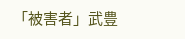「被害者」武豊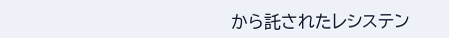から託されたレシステン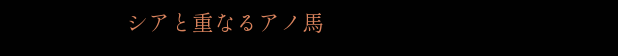シアと重なるアノ馬